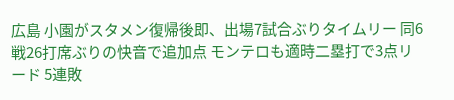広島 小園がスタメン復帰後即、出場7試合ぶりタイムリー 同6戦26打席ぶりの快音で追加点 モンテロも適時二塁打で3点リード 5連敗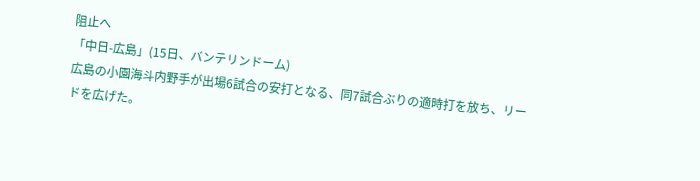阻止へ
「中日-広島」(15日、バンテリンドーム)
広島の小園海斗内野手が出場6試合の安打となる、同7試合ぶりの適時打を放ち、リードを広げた。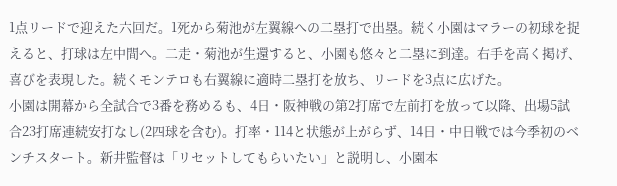1点リードで迎えた六回だ。1死から菊池が左翼線への二塁打で出塁。続く小園はマラーの初球を捉えると、打球は左中間へ。二走・菊池が生還すると、小園も悠々と二塁に到達。右手を高く掲げ、喜びを表現した。続くモンテロも右翼線に適時二塁打を放ち、リードを3点に広げた。
小園は開幕から全試合で3番を務めるも、4日・阪神戦の第2打席で左前打を放って以降、出場5試合23打席連続安打なし(2四球を含む)。打率・114と状態が上がらず、14日・中日戦では今季初のベンチスタート。新井監督は「リセットしてもらいたい」と説明し、小園本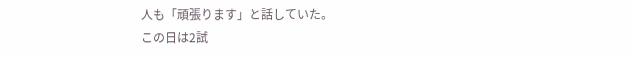人も「頑張ります」と話していた。
この日は2試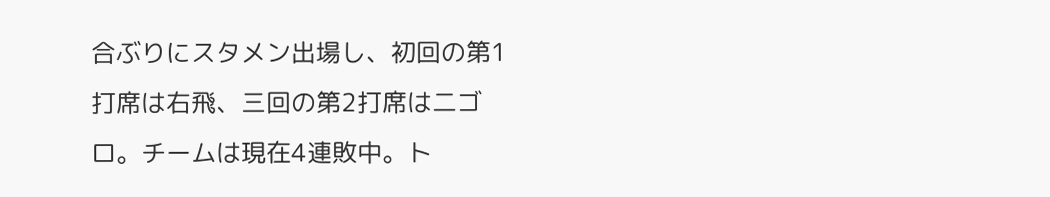合ぶりにスタメン出場し、初回の第1打席は右飛、三回の第2打席は二ゴロ。チームは現在4連敗中。ト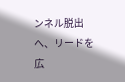ンネル脱出へ、リードを広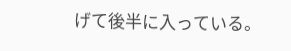げて後半に入っている。